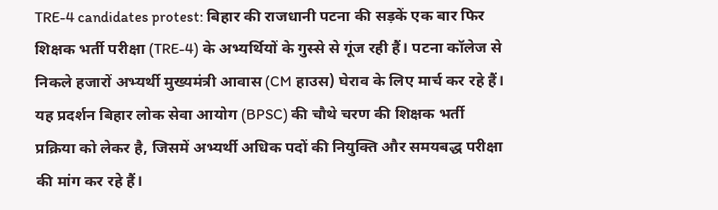TRE-4 candidates protest: बिहार की राजधानी पटना की सड़कें एक बार फिर शिक्षक भर्ती परीक्षा (TRE-4) के अभ्यर्थियों के गुस्से से गूंज रही हैं। पटना कॉलेज से निकले हजारों अभ्यर्थी मुख्यमंत्री आवास (CM हाउस) घेराव के लिए मार्च कर रहे हैं। यह प्रदर्शन बिहार लोक सेवा आयोग (BPSC) की चौथे चरण की शिक्षक भर्ती प्रक्रिया को लेकर है, जिसमें अभ्यर्थी अधिक पदों की नियुक्ति और समयबद्ध परीक्षा की मांग कर रहे हैं।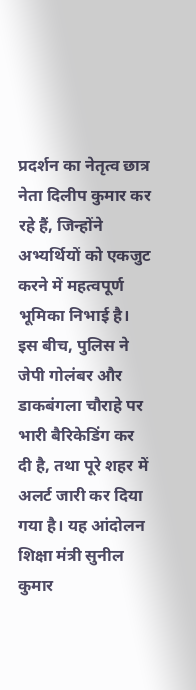प्रदर्शन का नेतृत्व छात्र नेता दिलीप कुमार कर रहे हैं, जिन्होंने अभ्यर्थियों को एकजुट करने में महत्वपूर्ण भूमिका निभाई है। इस बीच, पुलिस ने जेपी गोलंबर और डाकबंगला चौराहे पर भारी बैरिकेडिंग कर दी है, तथा पूरे शहर में अलर्ट जारी कर दिया गया है। यह आंदोलन शिक्षा मंत्री सुनील कुमार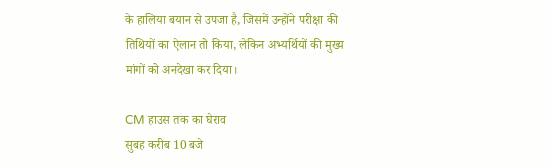के हालिया बयान से उपजा है, जिसमें उन्होंने परीक्षा की तिथियों का ऐलान तो किया, लेकिन अभ्यर्थियों की मुख्य मांगों को अनदेखा कर दिया।

CM हाउस तक का घेराव
सुबह करीब 10 बजे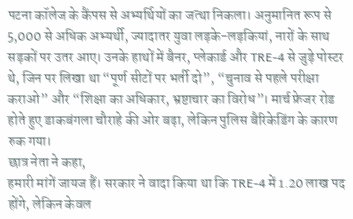पटना कॉलेज के कैंपस से अभ्यर्थियों का जत्था निकला। अनुमानित रूप से 5,000 से अधिक अभ्यर्थी, ज्यादातर युवा लड़के-लड़कियां, नारों के साथ सड़कों पर उतर आए। उनके हाथों में बैनर, प्लेकार्ड और TRE-4 से जुड़े पोस्टर थे, जिन पर लिखा था “पूर्ण सीटों पर भर्ती दो”, “चुनाव से पहले परीक्षा कराओ” और “शिक्षा का अधिकार, भ्रष्टाचार का विरोध”। मार्च फ्रेजर रोड होते हुए डाकबंगला चौराहे की ओर बढ़ा, लेकिन पुलिस बैरिकेडिंग के कारण रुक गया।
छात्र नेता ने कहा,
हमारी मांगें जायज हैं। सरकार ने वादा किया था कि TRE-4 में 1.20 लाख पद होंगे, लेकिन केवल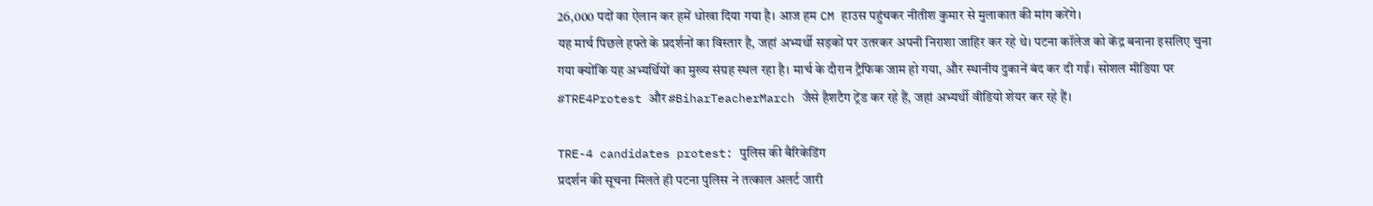26,000 पदों का ऐलान कर हमें धोखा दिया गया है। आज हम CM हाउस पहुंचकर नीतीश कुमार से मुलाकात की मांग करेंगे।
यह मार्च पिछले हफ्ते के प्रदर्शनों का विस्तार है, जहां अभ्यर्थी सड़कों पर उतरकर अपनी निराशा जाहिर कर रहे थे। पटना कॉलेज को केंद्र बनाना इसलिए चुना गया क्योंकि यह अभ्यर्थियों का मुख्य संग्रह स्थल रहा है। मार्च के दौरान ट्रैफिक जाम हो गया, और स्थानीय दुकानें बंद कर दी गईं। सोशल मीडिया पर #TRE4Protest और #BiharTeacherMarch जैसे हैशटैग ट्रेंड कर रहे हैं, जहां अभ्यर्थी वीडियो शेयर कर रहे हैं।

TRE-4 candidates protest: पुलिस की बैरिकेडिंग
प्रदर्शन की सूचना मिलते ही पटना पुलिस ने तत्काल अलर्ट जारी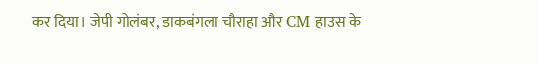कर दिया। जेपी गोलंबर, डाकबंगला चौराहा और CM हाउस के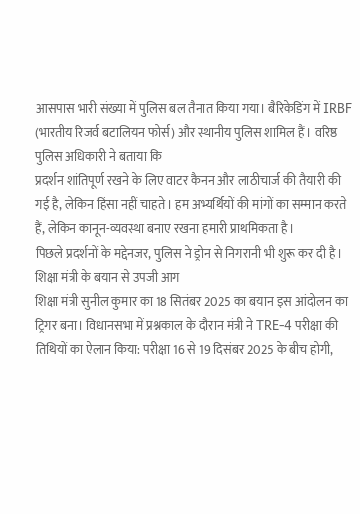आसपास भारी संख्या में पुलिस बल तैनात किया गया। बैरिकेडिंग में IRBF (भारतीय रिजर्व बटालियन फोर्स) और स्थानीय पुलिस शामिल हैं। वरिष्ठ पुलिस अधिकारी ने बताया कि
प्रदर्शन शांतिपूर्ण रखने के लिए वाटर कैनन और लाठीचार्ज की तैयारी की गई है, लेकिन हिंसा नहीं चाहते। हम अभ्यर्थियों की मांगों का सम्मान करते हैं, लेकिन कानून-व्यवस्था बनाए रखना हमारी प्राथमिकता है।
पिछले प्रदर्शनों के मद्देनजर, पुलिस ने ड्रोन से निगरानी भी शुरू कर दी है।
शिक्षा मंत्री के बयान से उपजी आग
शिक्षा मंत्री सुनील कुमार का 18 सितंबर 2025 का बयान इस आंदोलन का ट्रिगर बना। विधानसभा में प्रश्नकाल के दौरान मंत्री ने TRE-4 परीक्षा की तिथियों का ऐलान किया: परीक्षा 16 से 19 दिसंबर 2025 के बीच होगी,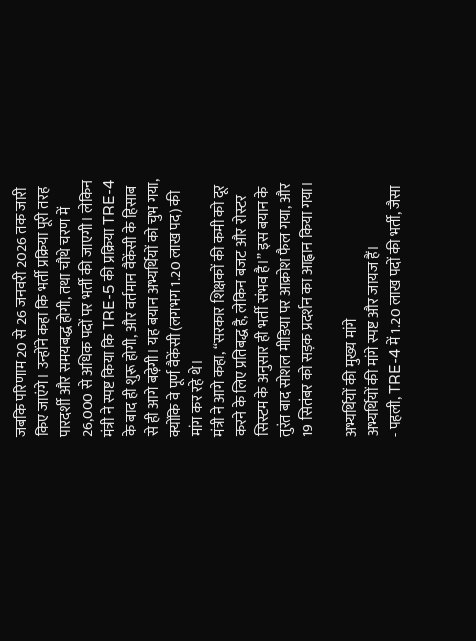जबकि परिणाम 20 से 26 जनवरी 2026 तक जारी किए जाएंगे। उन्होंने कहा कि भर्ती प्रक्रिया पूरी तरह पारदर्शी और समयबद्ध होगी, तथा चौथे चरण में 26,000 से अधिक पदों पर भर्ती की जाएगी। लेकिन मंत्री ने स्पष्ट किया कि TRE-5 की प्रक्रिया TRE-4 के बाद ही शुरू होगी, और वर्तमान वैकेंसी के हिसाब से ही आगे बढ़ेगी। यह बयान अभ्यर्थियों को चुभ गया, क्योंकि वे पूर्ण वैकेंसी (लगभग 1.20 लाख पद) की मांग कर रहे थे।
मंत्री ने आगे कहा, “सरकार शिक्षकों की कमी को दूर करने के लिए प्रतिबद्ध है, लेकिन बजट और रोस्टर सिस्टम के अनुसार ही भर्ती संभव है।” इस बयान के तुरंत बाद सोशल मीडिया पर आक्रोश फैल गया, और 19 सितंबर को सड़क प्रदर्शन का आह्वान किया गया।

अभ्यर्थियों की मुख्य मांगे
अभ्यर्थियों की मांगे स्पष्ट और जायज हैं।
- पहली, TRE-4 में 1.20 लाख पदों की भर्ती, जैसा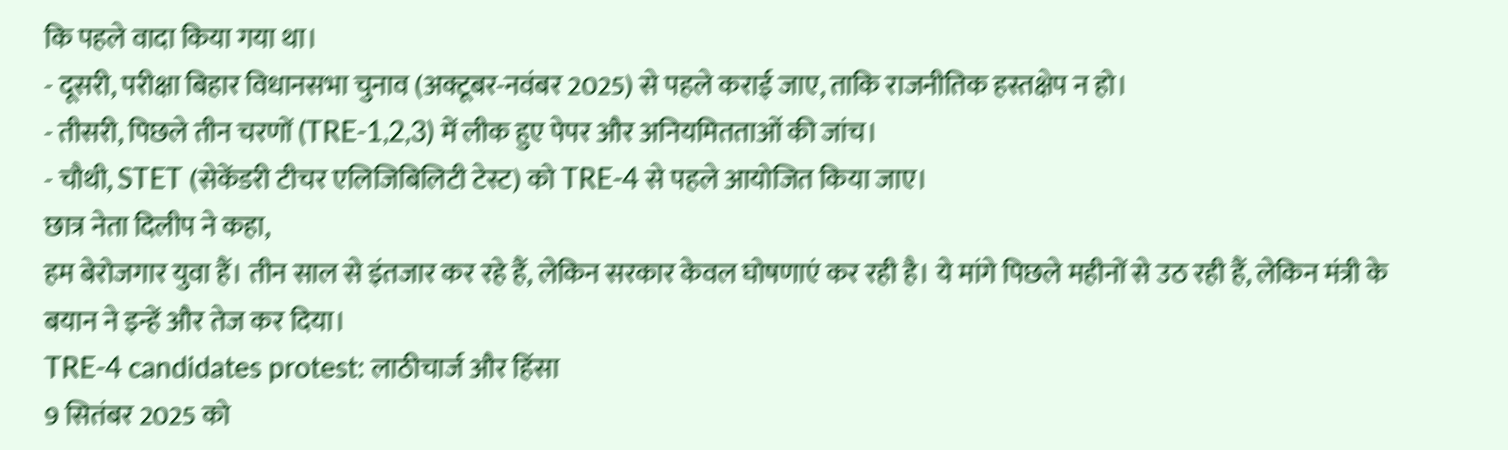कि पहले वादा किया गया था।
- दूसरी, परीक्षा बिहार विधानसभा चुनाव (अक्टूबर-नवंबर 2025) से पहले कराई जाए, ताकि राजनीतिक हस्तक्षेप न हो।
- तीसरी, पिछले तीन चरणों (TRE-1,2,3) में लीक हुए पेपर और अनियमितताओं की जांच।
- चौथी, STET (सेकेंडरी टीचर एलिजिबिलिटी टेस्ट) को TRE-4 से पहले आयोजित किया जाए।
छात्र नेता दिलीप ने कहा,
हम बेरोजगार युवा हैं। तीन साल से इंतजार कर रहे हैं, लेकिन सरकार केवल घोषणाएं कर रही है। ये मांगे पिछले महीनों से उठ रही हैं, लेकिन मंत्री के बयान ने इन्हें और तेज कर दिया।
TRE-4 candidates protest: लाठीचार्ज और हिंसा
9 सितंबर 2025 को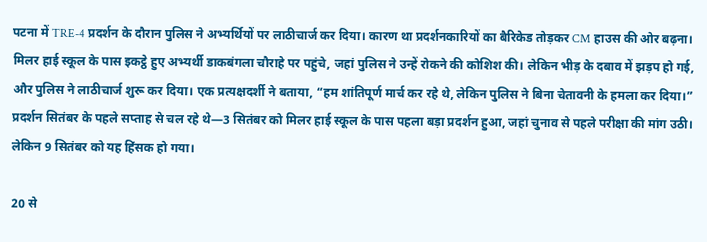पटना में TRE-4 प्रदर्शन के दौरान पुलिस ने अभ्यर्थियों पर लाठीचार्ज कर दिया। कारण था प्रदर्शनकारियों का बैरिकेड तोड़कर CM हाउस की ओर बढ़ना। मिलर हाई स्कूल के पास इकट्ठे हुए अभ्यर्थी डाकबंगला चौराहे पर पहुंचे, जहां पुलिस ने उन्हें रोकने की कोशिश की। लेकिन भीड़ के दबाव में झड़प हो गई, और पुलिस ने लाठीचार्ज शुरू कर दिया। एक प्रत्यक्षदर्शी ने बताया, “हम शांतिपूर्ण मार्च कर रहे थे, लेकिन पुलिस ने बिना चेतावनी के हमला कर दिया।” प्रदर्शन सितंबर के पहले सप्ताह से चल रहे थे—3 सितंबर को मिलर हाई स्कूल के पास पहला बड़ा प्रदर्शन हुआ, जहां चुनाव से पहले परीक्षा की मांग उठी। लेकिन 9 सितंबर को यह हिंसक हो गया।

20 से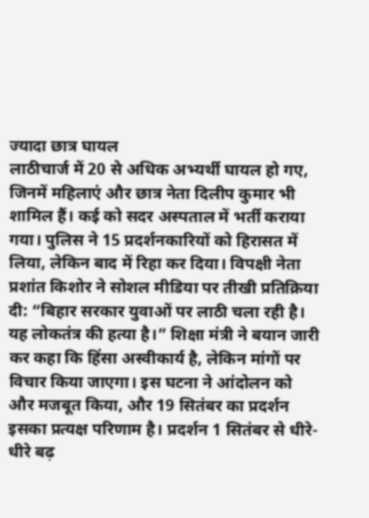ज्यादा छात्र घायल
लाठीचार्ज में 20 से अधिक अभ्यर्थी घायल हो गए, जिनमें महिलाएं और छात्र नेता दिलीप कुमार भी शामिल हैं। कई को सदर अस्पताल में भर्ती कराया गया। पुलिस ने 15 प्रदर्शनकारियों को हिरासत में लिया, लेकिन बाद में रिहा कर दिया। विपक्षी नेता प्रशांत किशोर ने सोशल मीडिया पर तीखी प्रतिक्रिया दी: “बिहार सरकार युवाओं पर लाठी चला रही है। यह लोकतंत्र की हत्या है।” शिक्षा मंत्री ने बयान जारी कर कहा कि हिंसा अस्वीकार्य है, लेकिन मांगों पर विचार किया जाएगा। इस घटना ने आंदोलन को और मजबूत किया, और 19 सितंबर का प्रदर्शन इसका प्रत्यक्ष परिणाम है। प्रदर्शन 1 सितंबर से धीरे-धीरे बढ़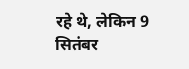रहे थे, लेकिन 9 सितंबर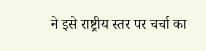ने इसे राष्ट्रीय स्तर पर चर्चा का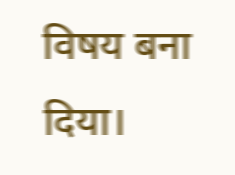विषय बना दिया।